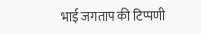भाई जगताप की टिप्पणी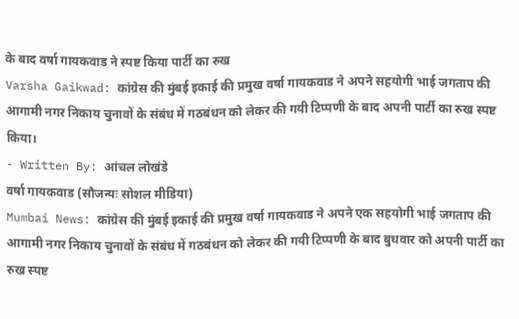के बाद वर्षा गायकवाड ने स्पष्ट किया पार्टी का रुख
Varsha Gaikwad: कांग्रेस की मुंबई इकाई की प्रमुख वर्षा गायकवाड ने अपने सहयोगी भाई जगताप की आगामी नगर निकाय चुनावों के संबंध में गठबंधन को लेकर की गयी टिप्पणी के बाद अपनी पार्टी का रुख स्पष्ट किया।
- Written By: आंचल लोखंडे
वर्षा गायकवाड (सौजन्यः सोशल मीडिया)
Mumbai News: कांग्रेस की मुंबई इकाई की प्रमुख वर्षा गायकवाड ने अपने एक सहयोगी भाई जगताप की आगामी नगर निकाय चुनावों के संबंध में गठबंधन को लेकर की गयी टिप्पणी के बाद बुधवार को अपनी पार्टी का रुख स्पष्ट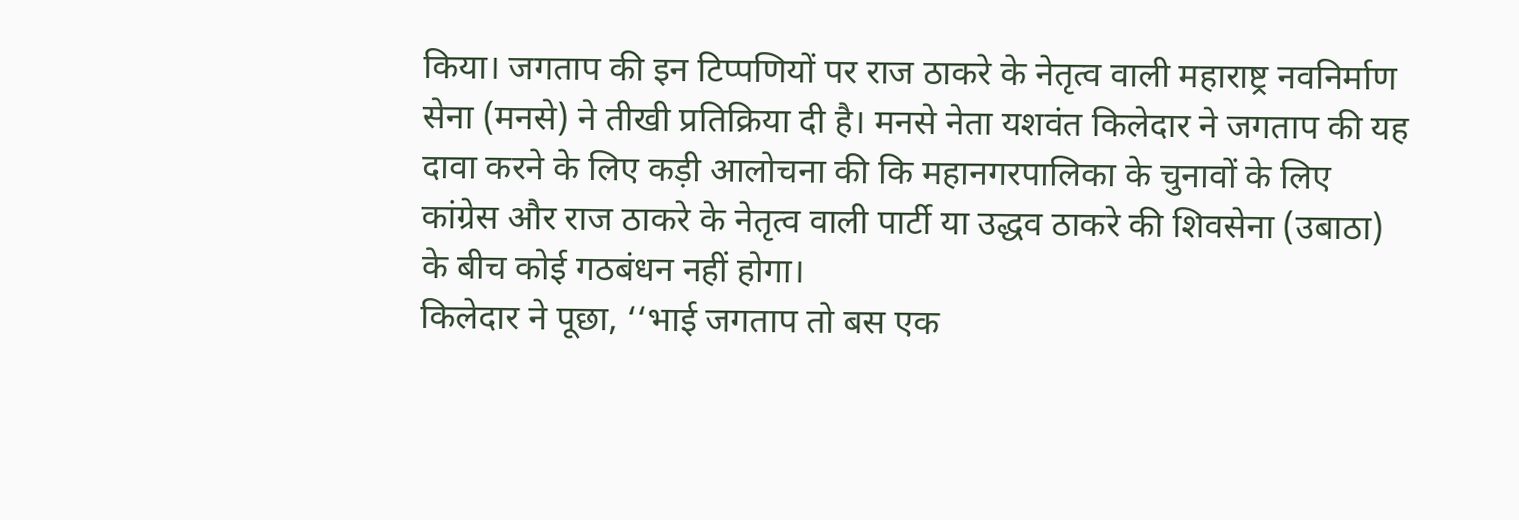किया। जगताप की इन टिप्पणियों पर राज ठाकरे के नेतृत्व वाली महाराष्ट्र नवनिर्माण सेना (मनसे) ने तीखी प्रतिक्रिया दी है। मनसे नेता यशवंत किलेदार ने जगताप की यह दावा करने के लिए कड़ी आलोचना की कि महानगरपालिका के चुनावों के लिए कांग्रेस और राज ठाकरे के नेतृत्व वाली पार्टी या उद्धव ठाकरे की शिवसेना (उबाठा) के बीच कोई गठबंधन नहीं होगा।
किलेदार ने पूछा, ‘‘भाई जगताप तो बस एक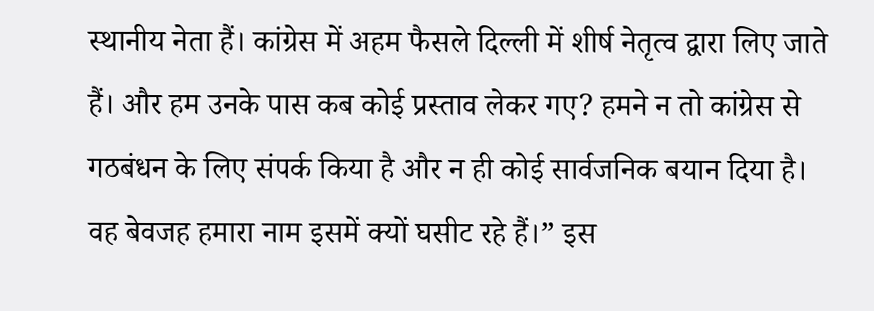स्थानीय नेता हैं। कांग्रेस में अहम फैसले दिल्ली में शीर्ष नेतृत्व द्वारा लिए जाते हैं। और हम उनके पास कब कोई प्रस्ताव लेकर गए? हमने न तो कांग्रेस से गठबंधन के लिए संपर्क किया है और न ही कोई सार्वजनिक बयान दिया है। वह बेवजह हमारा नाम इसमें क्यों घसीट रहे हैं।” इस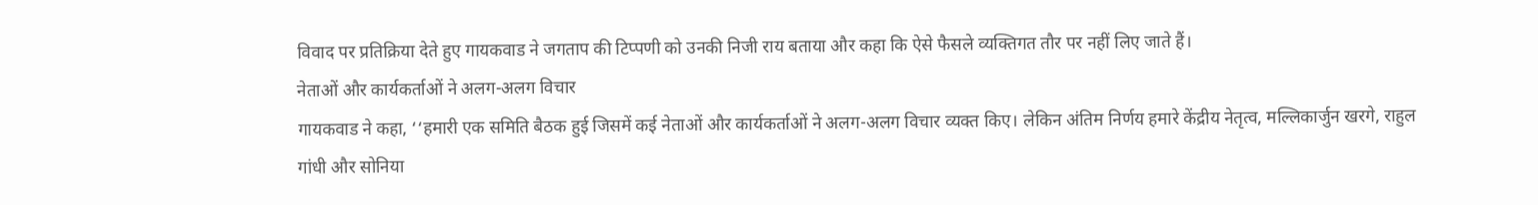विवाद पर प्रतिक्रिया देते हुए गायकवाड ने जगताप की टिप्पणी को उनकी निजी राय बताया और कहा कि ऐसे फैसले व्यक्तिगत तौर पर नहीं लिए जाते हैं।
नेताओं और कार्यकर्ताओं ने अलग-अलग विचार
गायकवाड ने कहा, ‘‘हमारी एक समिति बैठक हुई जिसमें कई नेताओं और कार्यकर्ताओं ने अलग-अलग विचार व्यक्त किए। लेकिन अंतिम निर्णय हमारे केंद्रीय नेतृत्व, मल्लिकार्जुन खरगे, राहुल गांधी और सोनिया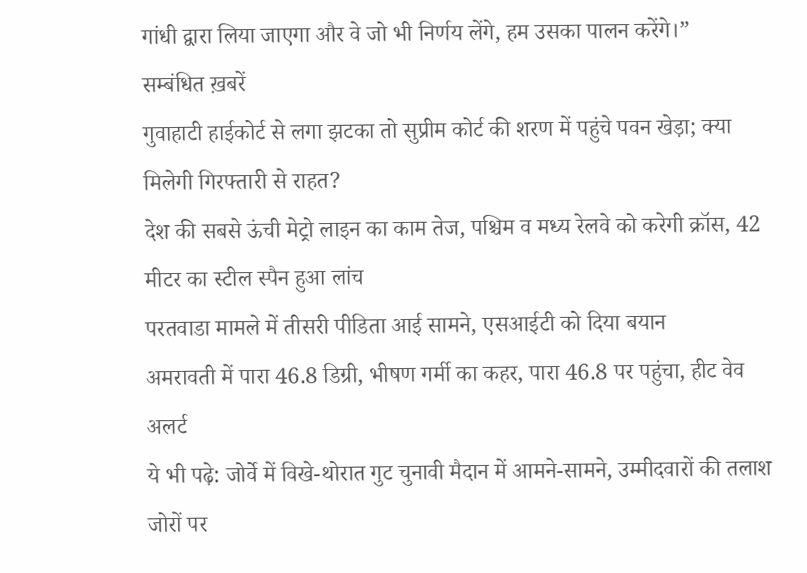गांधी द्वारा लिया जाएगा और वे जो भी निर्णय लेंगे, हम उसका पालन करेंगे।”
सम्बंधित ख़बरें
गुवाहाटी हाईकोर्ट से लगा झटका तो सुप्रीम कोर्ट की शरण में पहुंचे पवन खेड़ा; क्या मिलेगी गिरफ्तारी से राहत?
देश की सबसे ऊंची मेट्रो लाइन का काम तेज, पश्चिम व मध्य रेलवे को करेगी क्रॉस, 42 मीटर का स्टील स्पैन हुआ लांच
परतवाडा मामले में तीसरी पीडिता आई सामने, एसआईटी को दिया बयान
अमरावती में पारा 46.8 डिग्री, भीषण गर्मी का कहर, पारा 46.8 पर पहुंचा, हीट वेव अलर्ट
ये भी पढ़े: जोर्वे में विखे-थोरात गुट चुनावी मैदान में आमने-सामने, उम्मीदवारों की तलाश जोरों पर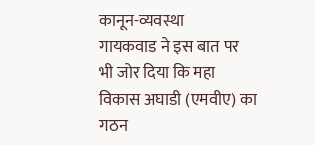कानून-व्यवस्था
गायकवाड ने इस बात पर भी जोर दिया कि महा विकास अघाडी (एमवीए) का गठन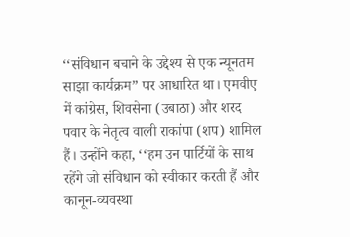‘‘संविधान बचाने के उद्देश्य से एक न्यूनतम साझा कार्यक्रम” पर आधारित था। एमवीए में कांग्रेस, शिवसेना (उबाठा) और शरद पवार के नेतृत्व वाली राकांपा (शप) शामिल हैं। उन्होंने कहा, ‘‘हम उन पार्टियों के साथ रहेंगे जो संविधान को स्वीकार करती हैं और कानून-व्यवस्था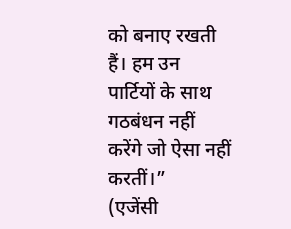को बनाए रखती हैं। हम उन पार्टियों के साथ गठबंधन नहीं करेंगे जो ऐसा नहीं करतीं।”
(एजेंसी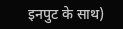इनपुट के साथ)